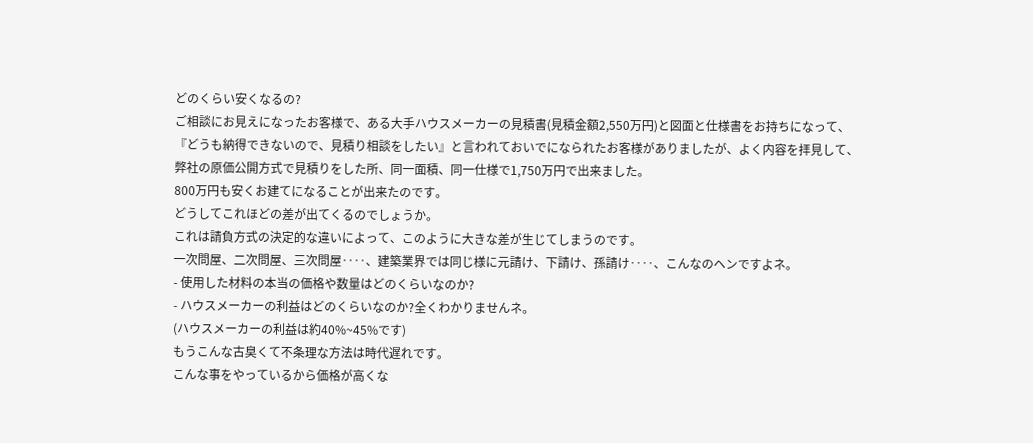どのくらい安くなるの?
ご相談にお見えになったお客様で、ある大手ハウスメーカーの見積書(見積金額2,550万円)と図面と仕様書をお持ちになって、『どうも納得できないので、見積り相談をしたい』と言われておいでになられたお客様がありましたが、よく内容を拝見して、弊社の原価公開方式で見積りをした所、同一面積、同一仕様で1,750万円で出来ました。
800万円も安くお建てになることが出来たのです。
どうしてこれほどの差が出てくるのでしょうか。
これは請負方式の決定的な違いによって、このように大きな差が生じてしまうのです。
一次問屋、二次問屋、三次問屋‥‥、建築業界では同じ様に元請け、下請け、孫請け‥‥、こんなのヘンですよネ。
- 使用した材料の本当の価格や数量はどのくらいなのか?
- ハウスメーカーの利益はどのくらいなのか?全くわかりませんネ。
(ハウスメーカーの利益は約40%~45%です)
もうこんな古臭くて不条理な方法は時代遅れです。
こんな事をやっているから価格が高くな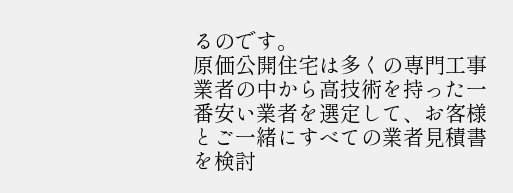るのです。
原価公開住宅は多くの専門工事業者の中から高技術を持った一番安い業者を選定して、お客様とご一緒にすべての業者見積書を検討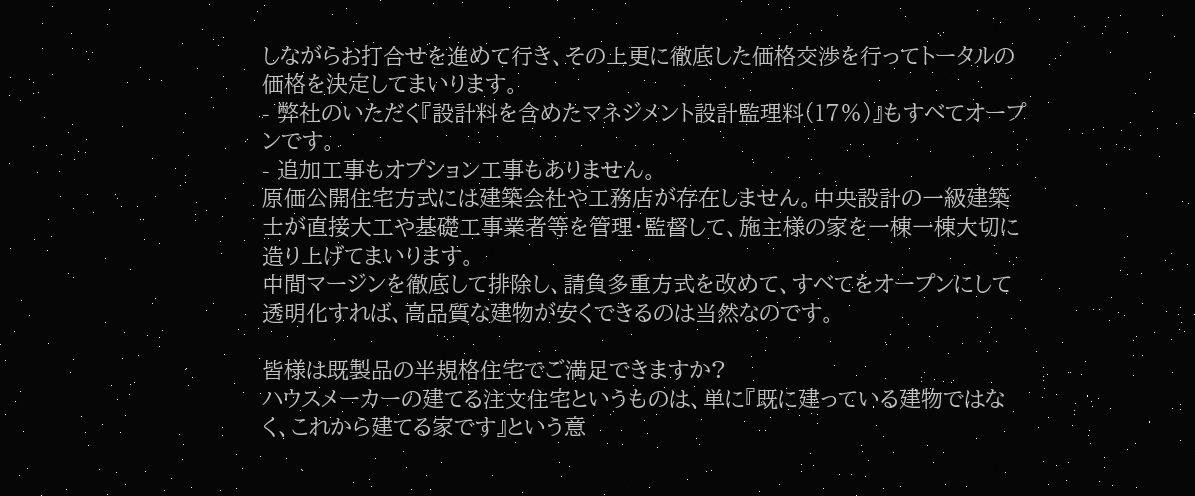しながらお打合せを進めて行き、その上更に徹底した価格交渉を行ってトータルの価格を決定してまいります。
- 弊社のいただく『設計料を含めたマネジメント設計監理料(17%)』もすべてオープンです。
- 追加工事もオプション工事もありません。
原価公開住宅方式には建築会社や工務店が存在しません。中央設計の一級建築士が直接大工や基礎工事業者等を管理・監督して、施主様の家を一棟一棟大切に造り上げてまいります。
中間マージンを徹底して排除し、請負多重方式を改めて、すべてをオープンにして透明化すれば、高品質な建物が安くできるのは当然なのです。

皆様は既製品の半規格住宅でご満足できますか?
ハウスメーカーの建てる注文住宅というものは、単に『既に建っている建物ではなく、これから建てる家です』という意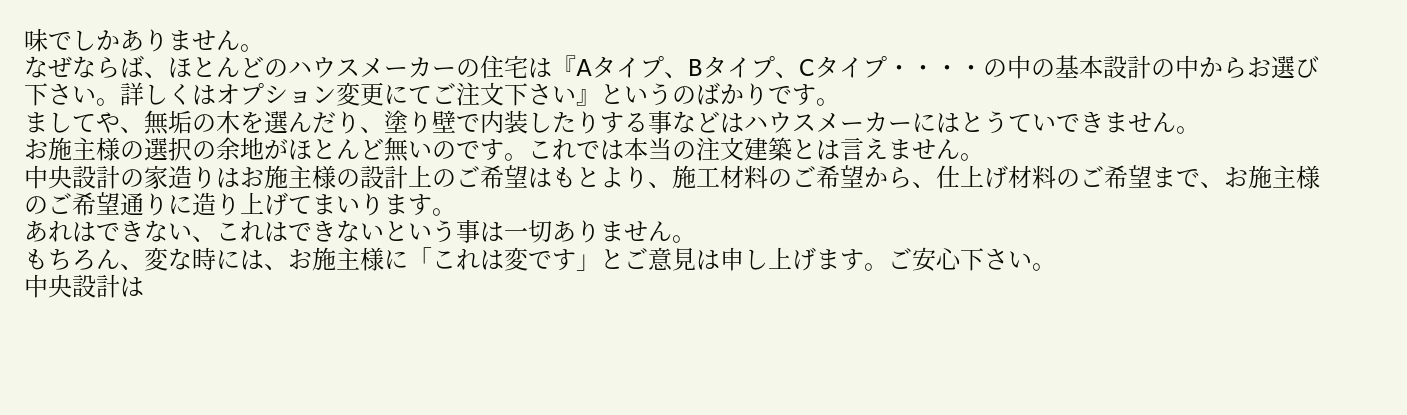味でしかありません。
なぜならば、ほとんどのハウスメーカーの住宅は『Aタイプ、Bタイプ、Cタイプ・・・・の中の基本設計の中からお選び下さい。詳しくはオプション変更にてご注文下さい』というのばかりです。
ましてや、無垢の木を選んだり、塗り壁で内装したりする事などはハウスメーカーにはとうていできません。
お施主様の選択の余地がほとんど無いのです。これでは本当の注文建築とは言えません。
中央設計の家造りはお施主様の設計上のご希望はもとより、施工材料のご希望から、仕上げ材料のご希望まで、お施主様のご希望通りに造り上げてまいります。
あれはできない、これはできないという事は一切ありません。
もちろん、変な時には、お施主様に「これは変です」とご意見は申し上げます。ご安心下さい。
中央設計は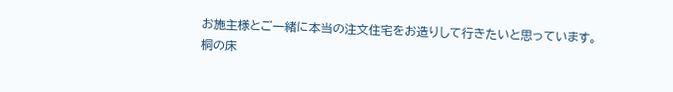お施主様とご一緒に本当の注文住宅をお造りして行きたいと思っています。
桐の床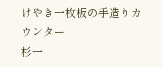けやき一枚板の手造りカウンター
杉一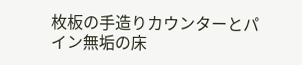枚板の手造りカウンターとパイン無垢の床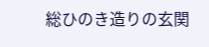総ひのき造りの玄関